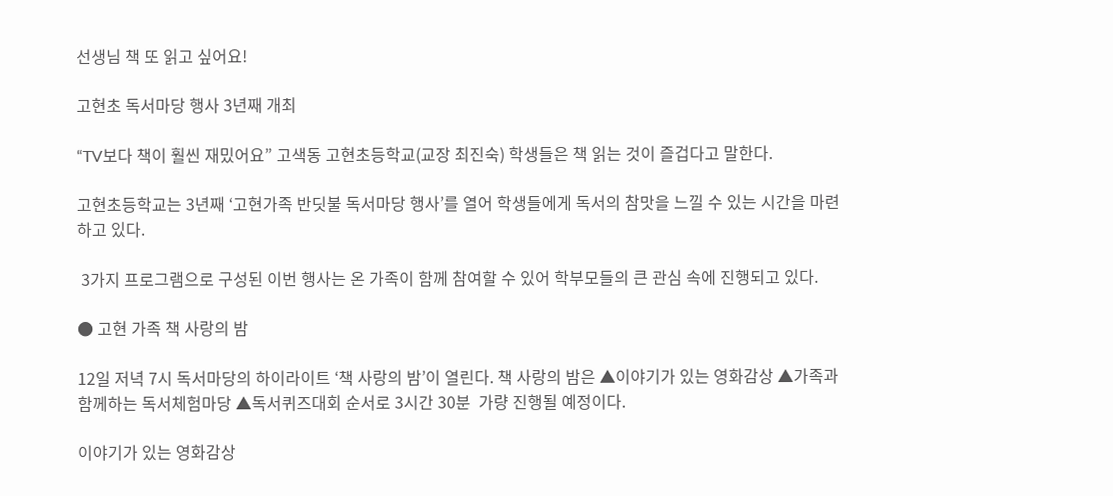선생님 책 또 읽고 싶어요!

고현초 독서마당 행사 3년째 개최

“TV보다 책이 훨씬 재밌어요” 고색동 고현초등학교(교장 최진숙) 학생들은 책 읽는 것이 즐겁다고 말한다.

고현초등학교는 3년째 ‘고현가족 반딧불 독서마당 행사’를 열어 학생들에게 독서의 참맛을 느낄 수 있는 시간을 마련하고 있다.

 3가지 프로그램으로 구성된 이번 행사는 온 가족이 함께 참여할 수 있어 학부모들의 큰 관심 속에 진행되고 있다.

● 고현 가족 책 사랑의 밤

12일 저녁 7시 독서마당의 하이라이트 ‘책 사랑의 밤’이 열린다. 책 사랑의 밤은 ▲이야기가 있는 영화감상 ▲가족과 함께하는 독서체험마당 ▲독서퀴즈대회 순서로 3시간 30분  가량 진행될 예정이다.

이야기가 있는 영화감상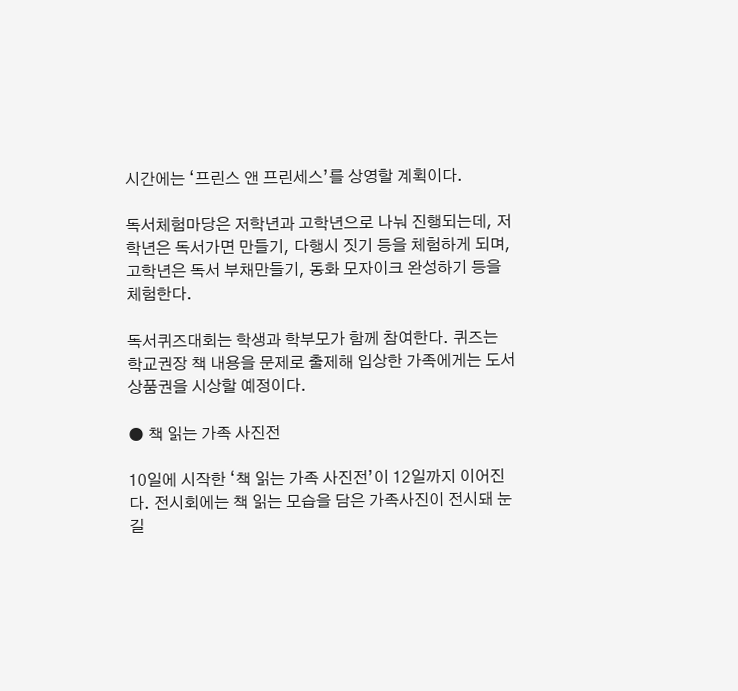시간에는 ‘프린스 앤 프린세스’를 상영할 계획이다.

독서체험마당은 저학년과 고학년으로 나눠 진행되는데, 저학년은 독서가면 만들기, 다행시 짓기 등을 체험하게 되며, 고학년은 독서 부채만들기, 동화 모자이크 완성하기 등을 체험한다.

독서퀴즈대회는 학생과 학부모가 함께 참여한다. 퀴즈는 학교권장 책 내용을 문제로 출제해 입상한 가족에게는 도서상품권을 시상할 예정이다.

● 책 읽는 가족 사진전

10일에 시작한 ‘책 읽는 가족 사진전’이 12일까지 이어진다. 전시회에는 책 읽는 모습을 담은 가족사진이 전시돼 눈길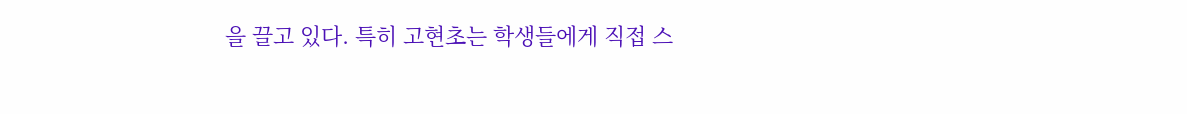을 끌고 있다. 특히 고현초는 학생들에게 직접 스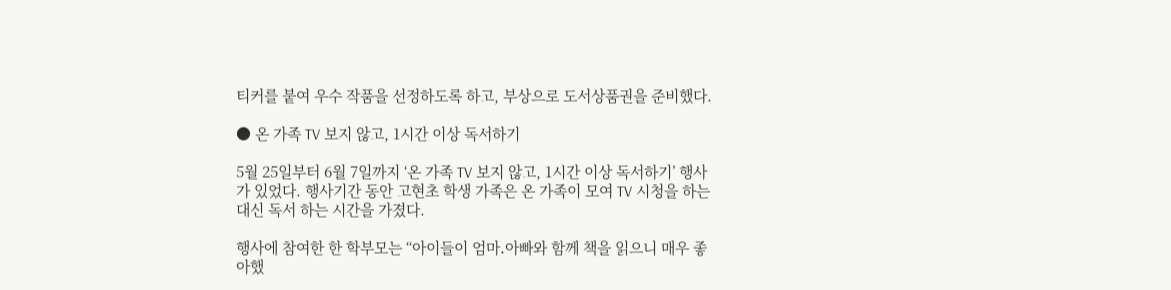티커를 붙여 우수 작품을 선정하도록 하고, 부상으로 도서상품권을 준비했다.

● 온 가족 TV 보지 않고, 1시간 이상 독서하기

5월 25일부터 6월 7일까지 ‘온 가족 TV 보지 않고, 1시간 이상 독서하기’ 행사가 있었다. 행사기간 동안 고현초 학생 가족은 온 가족이 모여 TV 시청을 하는 대신 독서 하는 시간을 가졌다.

행사에 참여한 한 학부모는 “아이들이 엄마․아빠와 함께 책을 읽으니 매우 좋아했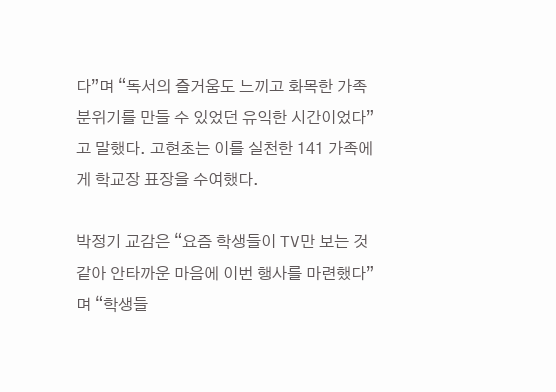다”며 “독서의 즐거움도 느끼고 화목한 가족분위기를 만들 수 있었던 유익한 시간이었다”고 말했다. 고현초는 이를 실천한 141 가족에게 학교장 표장을 수여했다.

박정기 교감은 “요즘 학생들이 TV만 보는 것 같아 안타까운 마음에 이번 행사를 마련했다”며 “학생들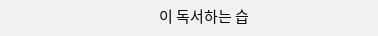이 독서하는 습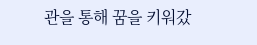관을 통해 꿈을 키워갔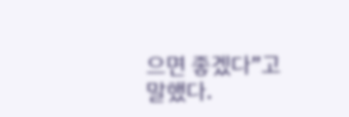으면 좋겠다”고 말했다.